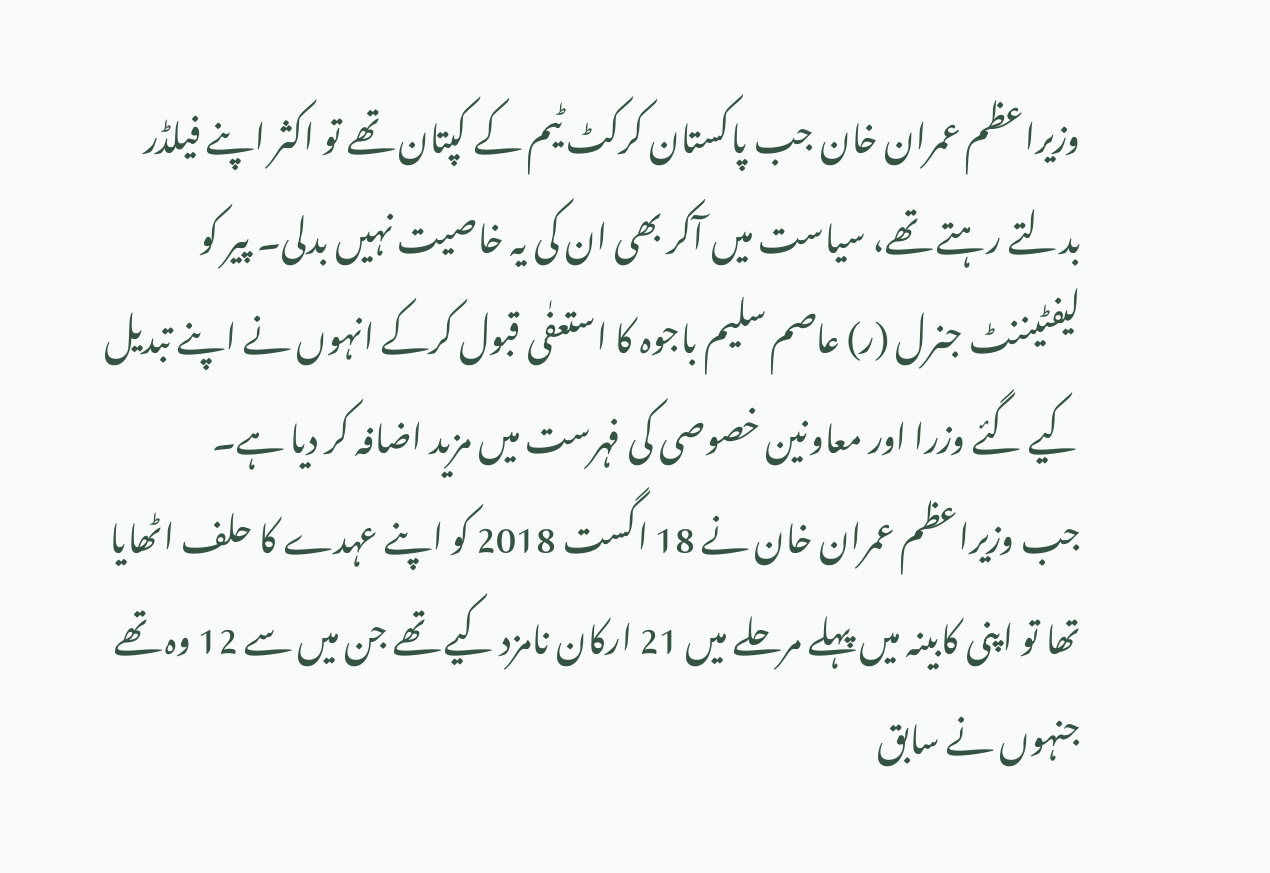وزیراعظم عمران خان جب پاکستان کرکٹ ٹیم کے کپتان تھے تو اکثر اپنے فیلڈر بدلتے رہتے تھے، سیاست میں آکر بھی ان کی یہ خاصیت نہیں بدلی۔ پیر کو لیفٹیننٹ جنرل (ر) عاصم سلیم باجوہ کا استعفٰی قبول کرکے انہوں نے اپنے تبدیل کیے گئے وزرا اور معاونین خصوصی کی فہرست میں مزید اضافہ کر دیا ہے۔
جب وزیراعظم عمران خان نے 18 اگست 2018 کو اپنے عہدے کا حلف اٹھایا تھا تو اپنی کابینہ میں پہلے مرحلے میں 21 ارکان نامزد کیے تھے جن میں سے 12 وہ تھے جنہوں نے سابق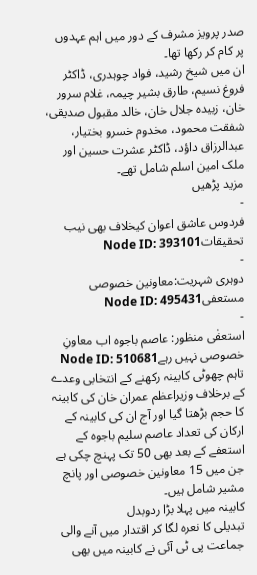صدر پرویز مشرف کے دور میں اہم عہدوں پر کام کر رکھا تھا۔
ان میں شیخ رشید، فواد چوہدری، ڈاکٹر فروغ نسیم، طارق بشیر چیمہ، غلام سرور خان، زبیدہ جلال خان، خالد مقبول صدیقی، شفقت محمود، مخدوم خسرو بختیار، عبدالرزاق داؤد، ڈاکٹر عشرت حسین اور ملک امین اسلم شامل تھے۔
مزید پڑھیں
-
فردوس عاشق اعوان کیخلاف بھی نیب تحقیقاتNode ID: 393101
-
دوہری شہریت:معاونین خصوصی مستعفیNode ID: 495431
-
استعفٰی منظور: عاصم باجوہ اب معاونِ خصوصی نہیں رہےNode ID: 510681
تاہم چھوٹی کابینہ رکھنے کے انتخابی وعدے کے برخلاف وزیراعظم عمران خان کی کابینہ کا حجم بڑھتا گیا اور آج ان کی کابینہ کے ارکان کی تعداد عاصم سلیم باجوہ کے استعفے کے بعد بھی 50 تک پہنچ چکی ہے جن میں 15 معاونین خصوصی اور پانچ مشیر شامل ہیں۔
کابینہ میں پہلا بڑا ردوبدل
تبدیلی کا نعرہ لگا کر اقتدار میں آنے والی جماعت پی ٹی آئی نے کابینہ میں بھی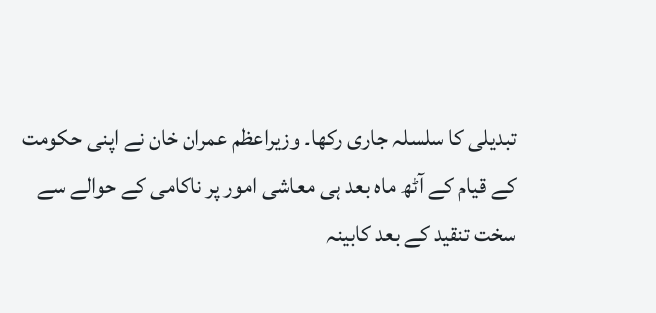تبدیلی کا سلسلہ جاری رکھا۔ وزیراعظم عمران خان نے اپنی حکومت کے قیام کے آٹھ ماہ بعد ہی معاشی امور پر ناکامی کے حوالے سے سخت تنقید کے بعد کابینہ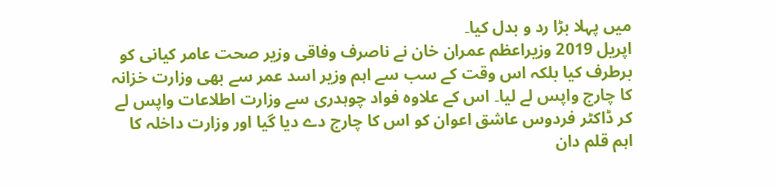میں پہلا بڑا رد و بدل کیا۔
اپریل 2019 وزیراعظم عمران خان نے ناصرف وفاقی وزیر صحت عامر کیانی کو برطرف کیا بلکہ اس وقت کے سب سے اہم وزیر اسد عمر سے بھی وزارت خزانہ کا چارج واپس لے لیا۔ اس کے علاوہ فواد چوہدری سے وزارت اطلاعات واپس لے کر ڈاکٹر فردوس عاشق اعوان کو اس کا چارج دے دیا گیا اور وزارت داخلہ کا اہم قلم دان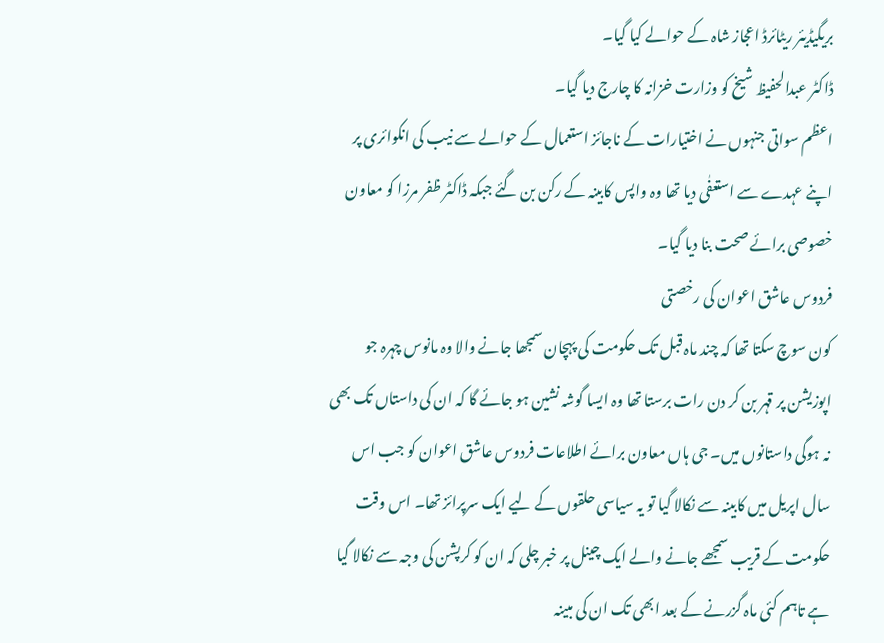بریگیڈیئر ریٹائرڈ اعجاز شاہ کے حوالے کیا گیا۔
ڈاکٹر عبدالحفیظ شیخ کو وزارت خزانہ کا چارج دیا گیا۔
اعظم سواتی جنہوں نے اختیارات کے ناجائز استعمال کے حوالے سے نیب کی انکوائری پر اپنے عہدے سے استعفٰی دیا تھا وہ واپس کابینہ کے رکن بن گئے جبکہ ڈاکٹر ظفر مرزا کو معاون خصوصی برائے صحت بنا دیا گیا۔
فردوس عاشق اعوان کی رخصتی
کون سوچ سکتا تھا کہ چند ماہ قبل تک حکومت کی پہچان سمجھا جانے والا وہ مانوس چہرہ جو اپوزیشن پر قہر بن کر دن رات برستا تھا وہ ایسا گوشہ نشین ہو جائے گا کہ ان کی داستاں تک بھی نہ ہوگی داستانوں میں۔ جی ہاں معاون برائے اطلاعات فردوس عاشق اعوان کو جب اس سال اپریل میں کابینہ سے نکالا گیا تو یہ سیاسی حلقوں کے لیے ایک سرپرائز تھا۔ اس وقت حکومت کے قریب سمجھے جانے والے ایک چینل پر خبر چلی کہ ان کو کرپشن کی وجہ سے نکالا گیا ہے تاہم کئی ماہ گزرنے کے بعد ابھی تک ان کی مبینہ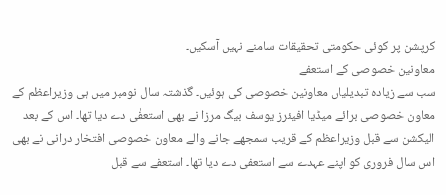کرپشن پر کوئی حکومتی تحقیقات سامنے نہیں آسکیں۔
معاونین خصوصی کے استعفے
سب سے زیادہ تبدیلیاں معاونین خصوصی کی ہوئیں۔ گذشتہ سال نومبر میں ہی وزیراعظم کے معاون خصوصی برائے میڈیا افیئرز یوسف بیگ مرزا نے بھی استعفٰی دے دیا تھا۔ اس کے بعد الیکشن سے قبل وزیراعظم کے قریب سمجھے جانے والے معاون خصوصی افتخار درانی نے بھی اس سال فروری کو اپنے عہدے سے استعفی دے دیا تھا۔ استعفے سے قبل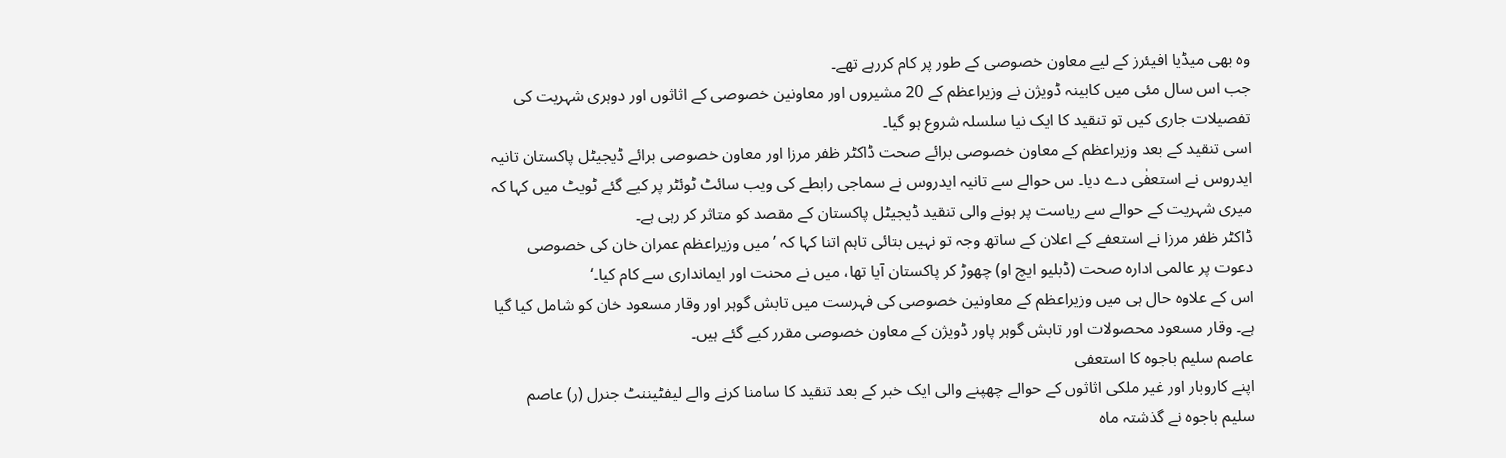وہ بھی میڈیا افیئرز کے لیے معاون خصوصی کے طور پر کام کررہے تھے۔
جب اس سال مئی میں کابینہ ڈویژن نے وزیراعظم کے 20 مشیروں اور معاونین خصوصی کے اثاثوں اور دوہری شہریت کی تفصیلات جاری کیں تو تنقید کا ایک نیا سلسلہ شروع ہو گیا۔
اسی تنقید کے بعد وزیراعظم کے معاون خصوصی برائے صحت ڈاکٹر ظفر مرزا اور معاون خصوصی برائے ڈیجیٹل پاکستان تانیہ ایدروس نے استعفٰی دے دیا۔ س حوالے سے تانیہ ایدروس نے سماجی رابطے کی ویب سائٹ ٹوئٹر پر کیے گئے ٹویٹ میں کہا کہ میری شہریت کے حوالے سے ریاست پر ہونے والی تنقید ڈیجیٹل پاکستان کے مقصد کو متاثر کر رہی ہے۔
ڈاکٹر ظفر مرزا نے استعفے کے اعلان کے ساتھ وجہ تو نہیں بتائی تاہم اتنا کہا کہ ’میں وزیراعظم عمران خان کی خصوصی دعوت پر عالمی ادارہ صحت (ڈبلیو ایچ او) چھوڑ کر پاکستان آیا تھا، میں نے محنت اور ایمانداری سے کام کیا۔‘
اس کے علاوہ حال ہی میں وزیراعظم کے معاونین خصوصی کی فہرست میں تابش گوہر اور وقار مسعود خان کو شامل کیا گیا ہے۔ وقار مسعود محصولات اور تابش گوہر پاور ڈویژن کے معاون خصوصی مقرر کیے گئے ہیں۔
عاصم سلیم باجوہ کا استعفی
اپنے کاروبار اور غیر ملکی اثاثوں کے حوالے چھپنے والی ایک خبر کے بعد تنقید کا سامنا کرنے والے لیفٹیننٹ جنرل (ر) عاصم سلیم باجوہ نے گذشتہ ماہ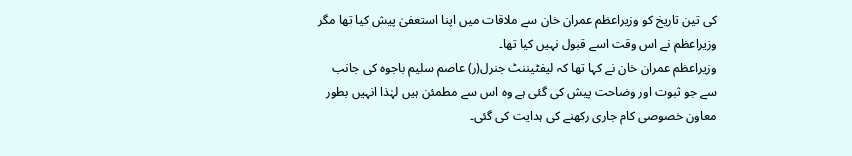کی تین تاریخ کو وزیراعظم عمران خان سے ملاقات میں اپنا استعفیٰ پیش کیا تھا مگر وزیراعظم نے اس وقت اسے قبول نہیں کیا تھا۔
وزیراعظم عمران خان نے کہا تھا کہ لیفٹیننٹ جنرل(ر) عاصم سلیم باجوہ کی جانب سے جو ثبوت اور وضاحت پیش کی گئی ہے وہ اس سے مطمئن ہیں لہٰذا انہیں بطور معاون خصوصی کام جاری رکھنے کی ہدایت کی گئی۔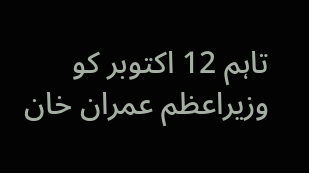تاہم 12 اکتوبر کو وزیراعظم عمران خان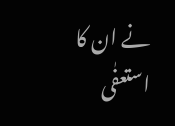نے ان کا استعفٰی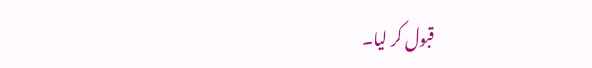قبول کر لیا۔